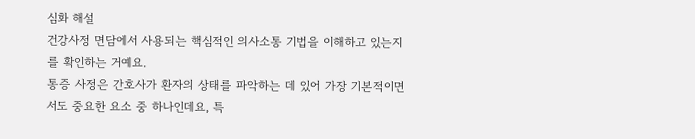심화 해설
건강사정 면담에서 사용되는 핵심적인 의사소통 기법을 이해하고 있는지를 확인하는 거예요.
통증 사정은 간호사가 환자의 상태를 파악하는 데 있어 가장 기본적이면서도 중요한 요소 중 하나인데요, 특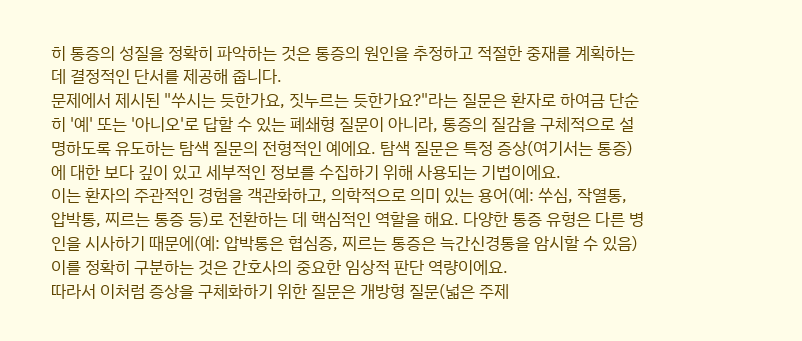히 통증의 성질을 정확히 파악하는 것은 통증의 원인을 추정하고 적절한 중재를 계획하는 데 결정적인 단서를 제공해 줍니다.
문제에서 제시된 "쑤시는 듯한가요, 짓누르는 듯한가요?"라는 질문은 환자로 하여금 단순히 '예' 또는 '아니오'로 답할 수 있는 폐쇄형 질문이 아니라, 통증의 질감을 구체적으로 설명하도록 유도하는 탐색 질문의 전형적인 예에요. 탐색 질문은 특정 증상(여기서는 통증)에 대한 보다 깊이 있고 세부적인 정보를 수집하기 위해 사용되는 기법이에요.
이는 환자의 주관적인 경험을 객관화하고, 의학적으로 의미 있는 용어(예: 쑤심, 작열통, 압박통, 찌르는 통증 등)로 전환하는 데 핵심적인 역할을 해요. 다양한 통증 유형은 다른 병인을 시사하기 때문에(예: 압박통은 협심증, 찌르는 통증은 늑간신경통을 암시할 수 있음) 이를 정확히 구분하는 것은 간호사의 중요한 임상적 판단 역량이에요.
따라서 이처럼 증상을 구체화하기 위한 질문은 개방형 질문(넓은 주제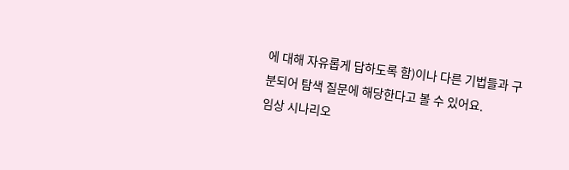에 대해 자유롭게 답하도록 함)이나 다른 기법들과 구분되어 탐색 질문에 해당한다고 볼 수 있어요.
임상 시나리오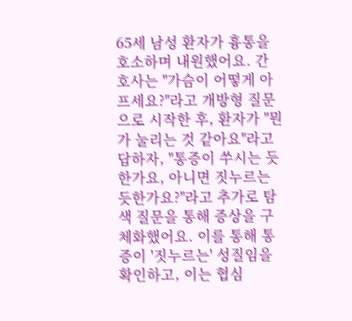65세 남성 환자가 흉통을 호소하며 내원했어요. 간호사는 "가슴이 어떻게 아프세요?"라고 개방형 질문으로 시작한 후, 환자가 "뭔가 눌리는 것 같아요"라고 답하자, "통증이 쑤시는 듯한가요, 아니면 짓누르는 듯한가요?"라고 추가로 탐색 질문을 통해 증상을 구체화했어요. 이를 통해 통증이 '짓누르는' 성질임을 확인하고, 이는 협심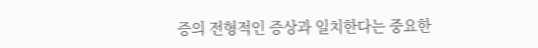증의 전형적인 증상과 일치한다는 중요한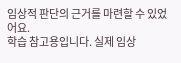임상적 판단의 근거를 마련할 수 있었어요.
학습 참고용입니다. 실제 임상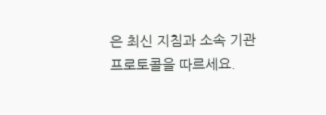은 최신 지침과 소속 기관 프로토콜을 따르세요.